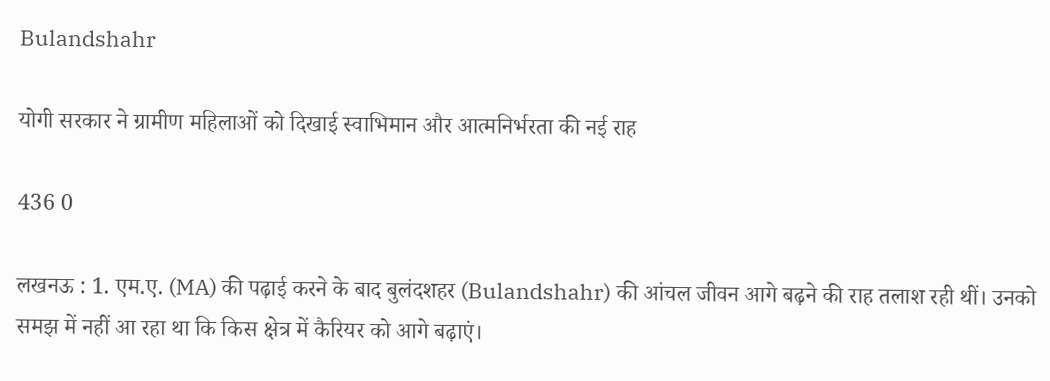Bulandshahr

योगी सरकार ने ग्रामीण महिलाओं को दिखाई स्वाभिमान और आत्मनिर्भरता की नई राह

436 0

लखनऊ : 1. एम.ए. (MA) की पढ़ाई करने के बाद बुलंदशहर (Bulandshahr) की आंचल जीवन आगे बढ़ने की राह तलाश रही थीं। उनको समझ में नहीं आ रहा था कि किस क्षेत्र में कैरियर को आगे बढ़ाएं।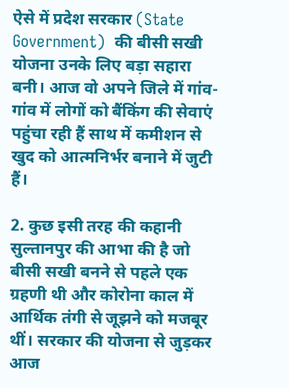ऐसे में प्रदेश सरकार (State Government)  की बीसी सखी योजना उनके लिए बड़ा सहारा बनी। आज वो अपने जिले में गांव-गांव में लोगों को बैंकिंग की सेवाएं पहुंचा रही हैं साथ में कमीशन से खुद को आत्मनिर्भर बनाने में जुटी हैं।

2. कुछ इसी तरह की कहानी सुल्तानपुर की आभा की है जो बीसी सखी बनने से पहले एक ग्रहणी थी और कोरोना काल में आर्थिक तंगी से जूझने को मजबूर थीं। सरकार की योजना से जुड़कर आज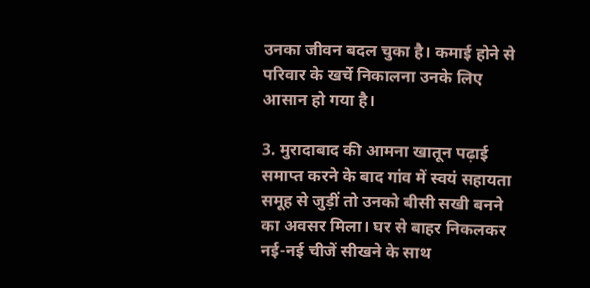उनका जीवन बदल चुका है। कमाई होने से परिवार के खर्चे निकालना उनके लिए आसान हो गया है।

3. मुरादाबाद की आमना खातून पढ़ाई समाप्त करने के बाद गांव में स्वयं सहायता समूह से जुड़ीं तो उनको बीसी सखी बनने का अवसर मिला। घर से बाहर निकलकर नई-नई चीजें सीखने के साथ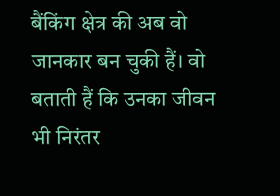बैंकिंग क्षेत्र की अब वो जानकार बन चुकी हैं। वो बताती हैं कि उनका जीवन भी निरंतर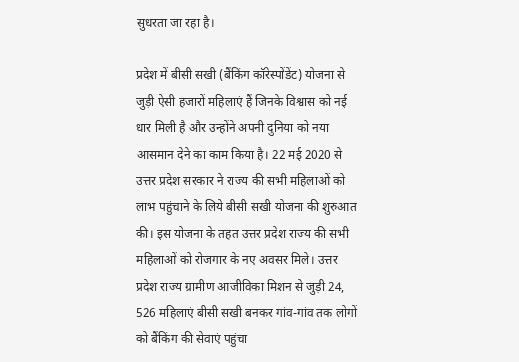सुधरता जा रहा है।

प्रदेश में बीसी सखी (बैंकिंग कॉरेस्पोंडेंट) योजना से जुड़ी ऐसी हजारों महिलाएं हैं जिनके विश्वास को नई धार मिली है और उन्होंने अपनी दुनिया को नया आसमान देने का काम किया है। 22 मई 2020 से उत्तर प्रदेश सरकार ने राज्य की सभी महिलाओं को लाभ पहुंचाने के लिये बीसी सखी योजना की शुरुआत की। इस योजना के तहत उत्तर प्रदेश राज्य की सभी महिलाओं को रोजगार के नए अवसर मिले। उत्तर प्रदेश राज्य ग्रामीण आजीविका मिशन से जुड़ी 24, 526 महिलाएं बीसी सखी बनकर गांव-गांव तक लोगों को बैंकिंग की सेवाएं पहुंचा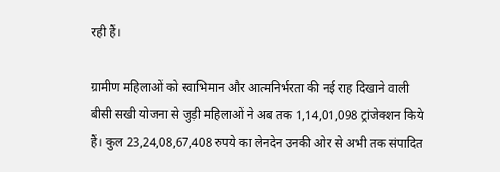रही हैं।

ग्रामीण महिलाओं को स्वाभिमान और आत्मनिर्भरता की नई राह दिखाने वाली बीसी सखी योजना से जुड़ी महिलाओं ने अब तक 1,14,01,098 ट्रांजेक्शन किये हैं। कुल 23,24,08,67,408 रुपये का लेनदेन उनकी ओर से अभी तक संपादित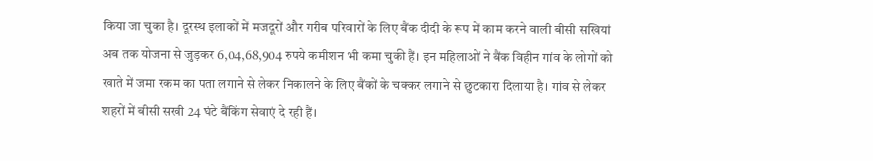किया जा चुका है। दूरस्थ इलाकों में मजदूरों और गरीब परिवारों के लिए बैंक दीदी के रूप में काम करने वाली बीसी सखियां अब तक योजना से जुड़कर 6,04,68,904 रुपये कमीशन भी कमा चुकी हैं। इन महिलाओं ने बैंक विहीन गांव के लोगों को खाते में जमा रकम का पता लगाने से लेकर निकालने के लिए बैंकों के चक्कर लगाने से छुटकारा दिलाया है। गांव से लेकर शहरों में बीसी सखी 24 घंटे बैंकिंग सेवाएं दे रही हैं।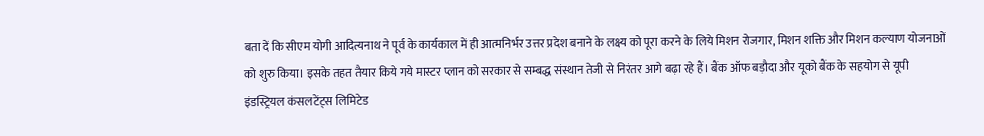बता दें कि सीएम योगी आदित्यनाथ ने पूर्व के कार्यकाल में ही आत्मनिर्भर उत्तर प्रदेश बनाने के लक्ष्य को पूरा करने के लिये मिशन रोजगार, मिशन शक्ति और मिशन कल्याण योजनाओं को शुरु किया। इसके तहत तैयार किये गये मास्टर प्लान को सरकार से सम्बद्ध संस्थान तेजी से निरंतर आगे बढ़ा रहे हैं। बैंक ऑफ बड़ौदा और यूको बैंक के सहयोग से यूपी इंडस्ट्रियल कंसलटेंट्स लिमिटेड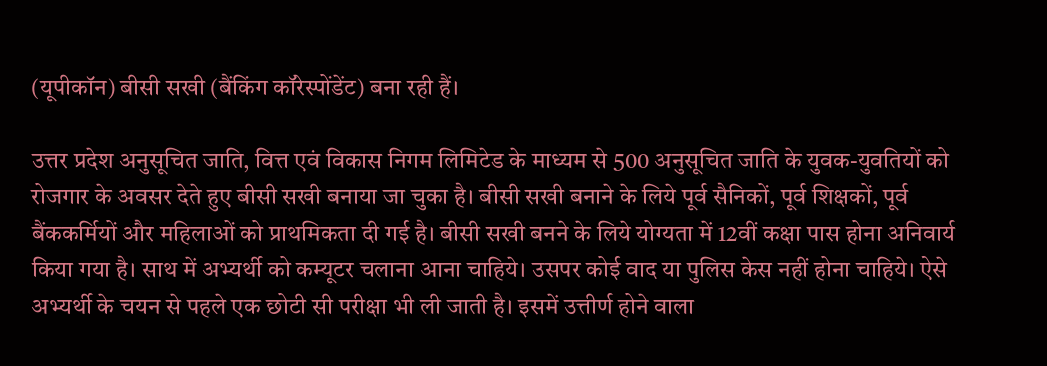(यूपीकॉन) बीसी सखी (बैंकिंग कॉरेस्पोंडेंट) बना रही हैं।

उत्तर प्रदेश अनुसूचित जाति, वित्त एवं विकास निगम लिमिटेड के माध्यम से 500 अनुसूचित जाति के युवक-युवतियों को रोजगार के अवसर देते हुए बीसी सखी बनाया जा चुका है। बीसी सखी बनाने के लिये पूर्व सैनिकों, पूर्व शिक्षकों, पूर्व बैंककर्मियों और महिलाओं को प्राथमिकता दी गई है। बीसी सखी बनने के लिये योग्यता में 12वीं कक्षा पास होना अनिवार्य किया गया है। साथ में अभ्यर्थी को कम्यूटर चलाना आना चाहिये। उसपर कोई वाद या पुलिस केस नहीं होना चाहिये। ऐसे अभ्यर्थी के चयन से पहले एक छोटी सी परीक्षा भी ली जाती है। इसमें उत्तीर्ण होने वाला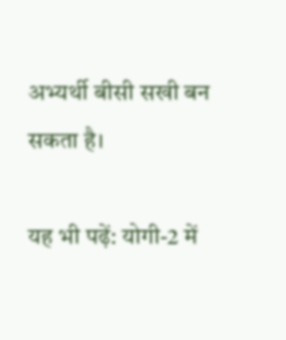अभ्यर्थी बीसी सखी बन सकता है।

यह भी पढ़ें: योगी-2 में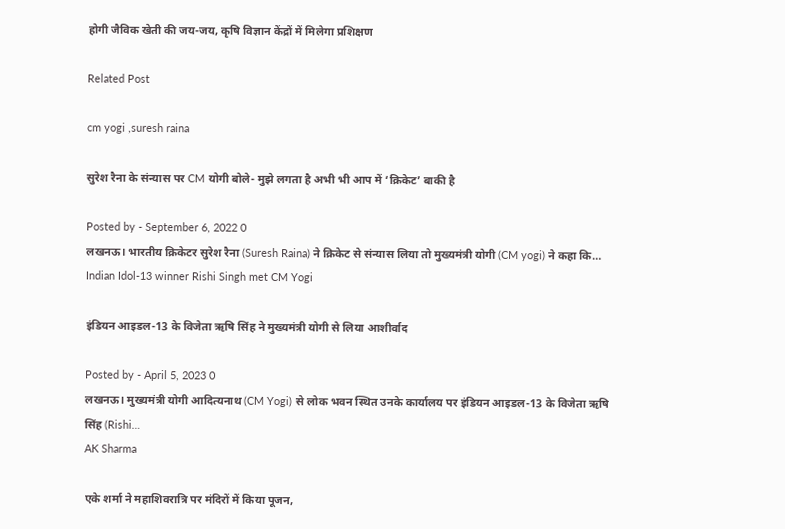होगी जैविक खेती की जय-जय, कृषि विज्ञान केंद्रों में मिलेगा प्रशिक्षण

Related Post

cm yogi ,suresh raina

सुरेश रैना के संन्यास पर CM योगी बोले- मुझे लगता है अभी भी आप में ‘क्रिकेट’ बाकी है

Posted by - September 6, 2022 0
लखनऊ। भारतीय क्रिकेटर सुरेश रैना (Suresh Raina) ने क्रिकेट से संन्यास लिया तो मुख्यमंत्री योगी (CM yogi) ने कहा कि…
Indian Idol-13 winner Rishi Singh met CM Yogi

इंडियन आइडल-13 के विजेता ऋषि सिंह ने मुख्यमंत्री योगी से लिया आशीर्वाद

Posted by - April 5, 2023 0
लखनऊ। मुख्यमंत्री योगी आदित्यनाथ (CM Yogi) से लोक भवन स्थित उनके कार्यालय पर इंडियन आइडल-13 के विजेता ऋषि सिंह (Rishi…
AK Sharma

एके शर्मा ने महाशिवरात्रि पर मंदिरों में किया पूजन,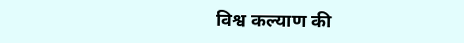विश्व कल्याण की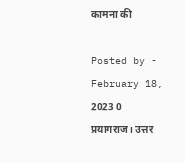कामना की

Posted by - February 18, 2023 0
प्रयागराज। उत्तर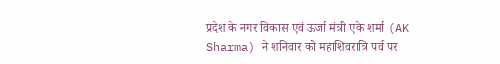प्रदेश के नगर विकास एवं ऊर्जा मंत्री एके शर्मा (AK Sharma) ने शनिवार को महाशिवरात्रि पर्व पर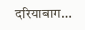दरियाबाग…